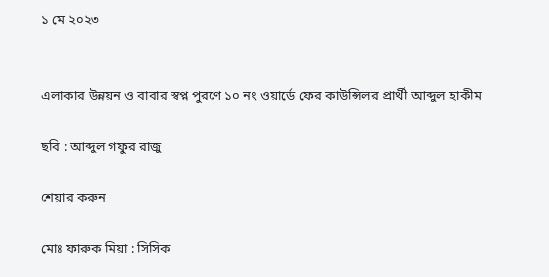১ মে ২০২৩


এলাকার উন্নয়ন ও বাবার স্বপ্ন পুরণে ১০ নং ওয়ার্ডে ফের কাউন্সিলর প্রার্থী আব্দুল হাকীম

ছবি : আব্দুল গফুর রাজু

শেয়ার করুন

মোঃ ফারুক মিয়া : সিসিক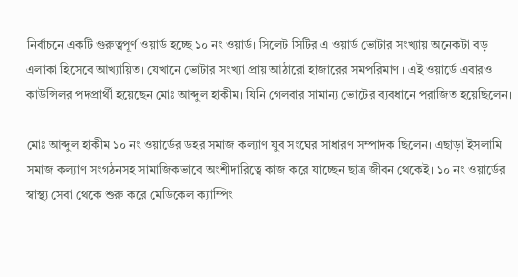নির্বাচনে একটি গুরুত্বপূর্ণ ওয়ার্ড হচ্ছে ১০ নং ওয়ার্ড। সিলেট সিটির এ ওয়ার্ড ভোটার সংখ্যায় অনেকটা বড় এলাকা হিসেবে আখ্যায়িত। যেখানে ভোটার সংখ্যা প্রায় আঠারো হাজারের সমপরিমাণ । এই ওয়ার্ডে এবারও কাউন্সিলর পদপ্রার্থী হয়েছেন মোঃ আব্দুল হাকীম। যিনি গেলবার সামান্য ভোটের ব্যবধানে পরাজিত হয়েছিলেন।

মোঃ আব্দুল হাকীম ১০ নং ওয়ার্ডের ডহর সমাজ কল্যাণ যুব সংঘের সাধারণ সম্পাদক ছিলেন। এছাড়া ইসলামি সমাজ কল্যাণ সংগঠনসহ সামাজিকভাবে অংশীদারিত্বে কাজ করে যাচ্ছেন ছাত্র জীবন থেকেই। ১০ নং ওয়ার্ডের স্বাস্থ্য সেবা থেকে শুরু করে মেডিকেল ক্যাম্পিং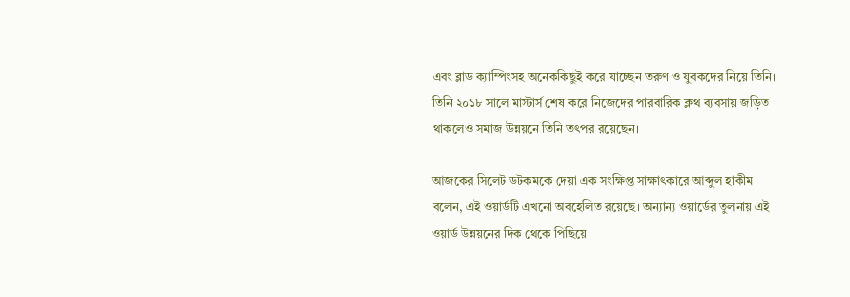এবং ব্লাড ক্যাম্পিংসহ অনেককিছুই করে যাচ্ছেন তরুণ ও যুবকদের নিয়ে তিনি। তিনি ২০১৮ সালে মাস্টার্স শেষ করে নিজেদের পারবারিক ক্লথ ব্যবসায় জড়িত থাকলেও সমাজ উন্নয়নে তিনি তৎপর রয়েছেন।

আজকের সিলেট ডটকমকে দেয়া এক সংক্ষিপ্ত সাক্ষাৎকারে আব্দুল হাকীম বলেন, এই ওয়ার্ডটি এখনো অবহেলিত রয়েছে। অন্যান্য ওয়ার্ডের তুলনায় এই ওয়ার্ড উন্নয়নের দিক থেকে পিছিয়ে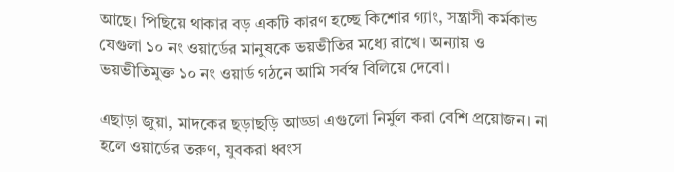আছে। পিছিয়ে থাকার বড় একটি কারণ হচ্ছে কিশোর গ্যাং, সন্ত্রাসী কর্মকান্ড যেগুলা ১০ নং ওয়ার্ডের মানুষকে ভয়ভীতির মধ্যে রাখে। অন্যায় ও ভয়ভীতিমুক্ত ১০ নং ওয়ার্ড গঠনে আমি সর্বস্ব বিলিয়ে দেবো।

এছাড়া জুয়া, মাদকের ছড়াছড়ি আড্ডা এগুলো নির্মুল করা বেশি প্রয়োজন। না হলে ওয়ার্ডের তরুণ, যুবকরা ধ্বংস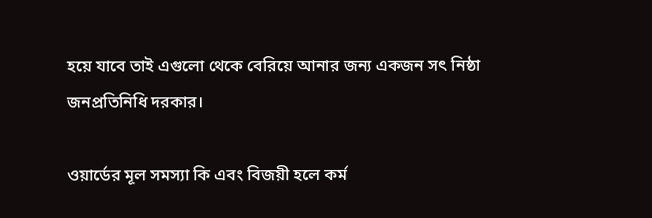হয়ে যাবে তাই এগুলো থেকে বেরিয়ে আনার জন্য একজন সৎ নিষ্ঠা জনপ্রতিনিধি দরকার।

ওয়ার্ডের মূল সমস্যা কি এবং বিজয়ী হলে কর্ম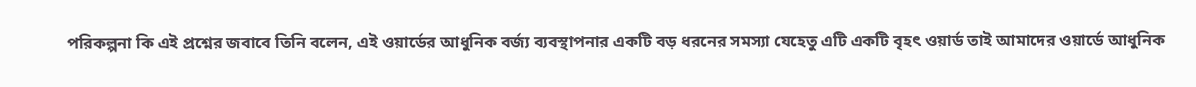পরিকল্পনা কি এই প্রশ্নের জবাবে তিনি বলেন, এই ওয়ার্ডের আধুনিক বর্জ্য ব্যবস্থাপনার একটি বড় ধরনের সমস্যা যেহেতু এটি একটি বৃহৎ ওয়ার্ড তাই আমাদের ওয়ার্ডে আধুনিক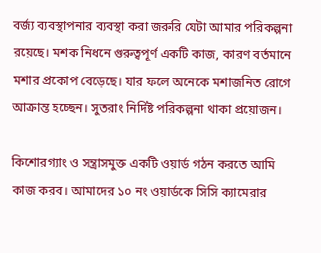বর্জ্য ব্যবস্থাপনার ব্যবস্থা করা জরুরি যেটা আমার পরিকল্পনা রয়েছে। মশক নিধনে গুরুত্বপূর্ণ একটি কাজ, কারণ বর্তমানে মশার প্রকোপ বেড়েছে। যার ফলে অনেকে মশাজনিত রোগে আক্রান্ত হচ্ছেন। সুতরাং নির্দিষ্ট পরিকল্পনা থাকা প্রয়োজন।

কিশোরগ্যাং ও সন্ত্রাসমুক্ত একটি ওয়ার্ড গঠন করতে আমি কাজ করব। আমাদের ১০ নং ওয়ার্ডকে সিসি ক্যামেরার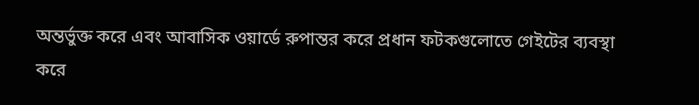অন্তর্ভুক্ত করে এবং আবাসিক ওয়ার্ডে রুপান্তর করে প্রধান ফটকগুলোতে গেইটের ব্যবস্থা করে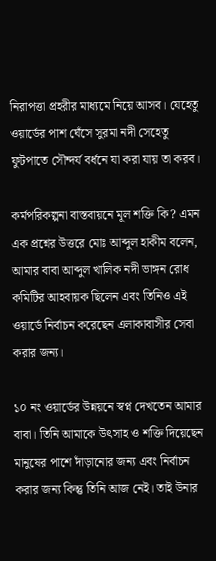নিরাপত্তা প্রহরীর মাধ্যমে নিয়ে আসব। যেহেতু ওয়ার্ডের পাশ ঘেঁসে সুরমা নদী সেহেতু ফুটপাতে সৌন্দর্য বর্ধনে যা করা যায় তা করব।

কর্মপরিকল্পনা বাস্তবায়নে মূল শক্তি কি? এমন এক প্রশ্নের উত্তরে মোঃ আব্দুল হাকীম বলেন, আমার বাবা আব্দুল খালিক নদী ভাঙ্গন রোধ কমিটির আহবায়ক ছিলেন এবং তিনিও এই ওয়ার্ডে নির্বাচন করেছেন এলাকাবাসীর সেবা করার জন্য।

১০ নং ওয়ার্ডের উন্নয়নে স্বপ্ন দেখতেন আমার বাবা। তিনি আমাকে উৎসাহ ও শক্তি দিয়েছেন মানুষের পাশে দাঁড়ানোর জন্য এবং নির্বাচন করার জন্য কিন্তু তিনি আজ নেই। তাই উনার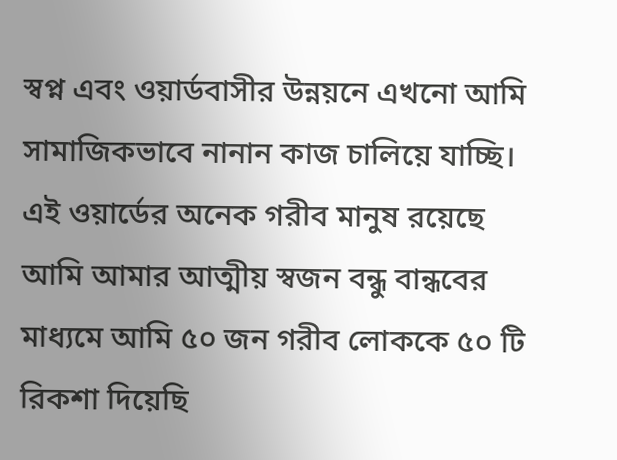স্বপ্ন এবং ওয়ার্ডবাসীর উন্নয়নে এখনো আমি সামাজিকভাবে নানান কাজ চালিয়ে যাচ্ছি। এই ওয়ার্ডের অনেক গরীব মানুষ রয়েছে আমি আমার আত্মীয় স্বজন বন্ধু বান্ধবের মাধ্যমে আমি ৫০ জন গরীব লোককে ৫০ টি রিকশা দিয়েছি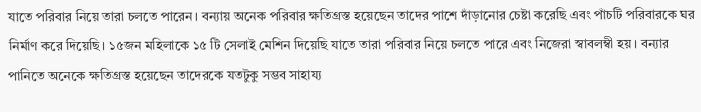যাতে পরিবার নিয়ে তারা চলতে পারেন। বন্যায় অনেক পরিবার ক্ষতিগ্রস্ত হয়েছেন তাদের পাশে দাঁড়ানোর চেষ্টা করেছি এবং পাঁচটি পরিবারকে ঘর নির্মাণ করে দিয়েছি। ১৫জন মহিলাকে ১৫ টি সেলাই মেশিন দিয়েছি যাতে তারা পরিবার নিয়ে চলতে পারে এবং নিজেরা স্বাবলম্বী হয়। বন্যার পানিতে অনেকে ক্ষতিগ্রস্ত হয়েছেন তাদেরকে যতটুকু সম্ভব সাহায্য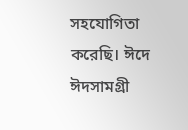সহযোগিতা করেছি। ঈদে ঈদসামগ্রী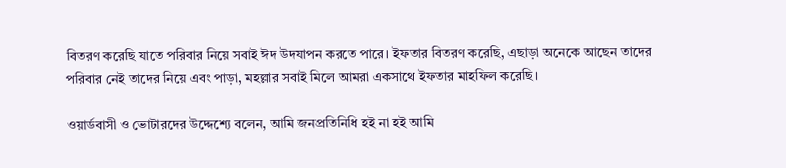বিতরণ করেছি যাতে পরিবার নিয়ে সবাই ঈদ উদযাপন করতে পারে। ইফতার বিতরণ করেছি, এছাড়া অনেকে আছেন তাদের পরিবার নেই তাদের নিয়ে এবং পাড়া, মহল্লার সবাই মিলে আমরা একসাথে ইফতার মাহফিল করেছি।

ওয়ার্ডবাসী ও ভোটারদের উদ্দেশ্যে বলেন, আমি জনপ্রতিনিধি হই না হই আমি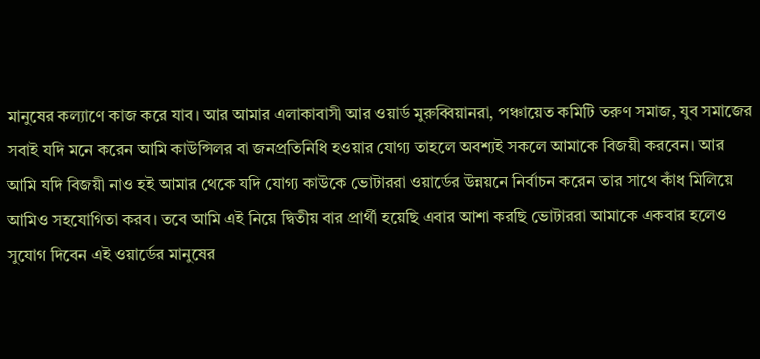মানুষের কল্যাণে কাজ করে যাব। আর আমার এলাকাবাসী আর ওয়ার্ড মুরুব্বিয়ানরা, পঞ্চায়েত কমিটি তরুণ সমাজ, যুব সমাজের সবাই যদি মনে করেন আমি কাউন্সিলর বা জনপ্রতিনিধি হওয়ার যোগ্য তাহলে অবশ্যই সকলে আমাকে বিজয়ী করবেন। আর আমি যদি বিজয়ী নাও হই আমার থেকে যদি যোগ্য কাউকে ভোটাররা ওয়ার্ডের উন্নয়নে নির্বাচন করেন তার সাথে কাঁধ মিলিয়ে আমিও সহযোগিতা করব। তবে আমি এই নিয়ে দ্বিতীয় বার প্রার্থী হয়েছি এবার আশা করছি ভোটাররা আমাকে একবার হলেও সুযোগ দিবেন এই ওয়ার্ডের মানুষের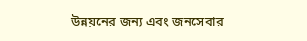উন্নয়নের জন্য এবং জনসেবার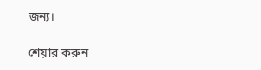জন্য।

শেয়ার করুন